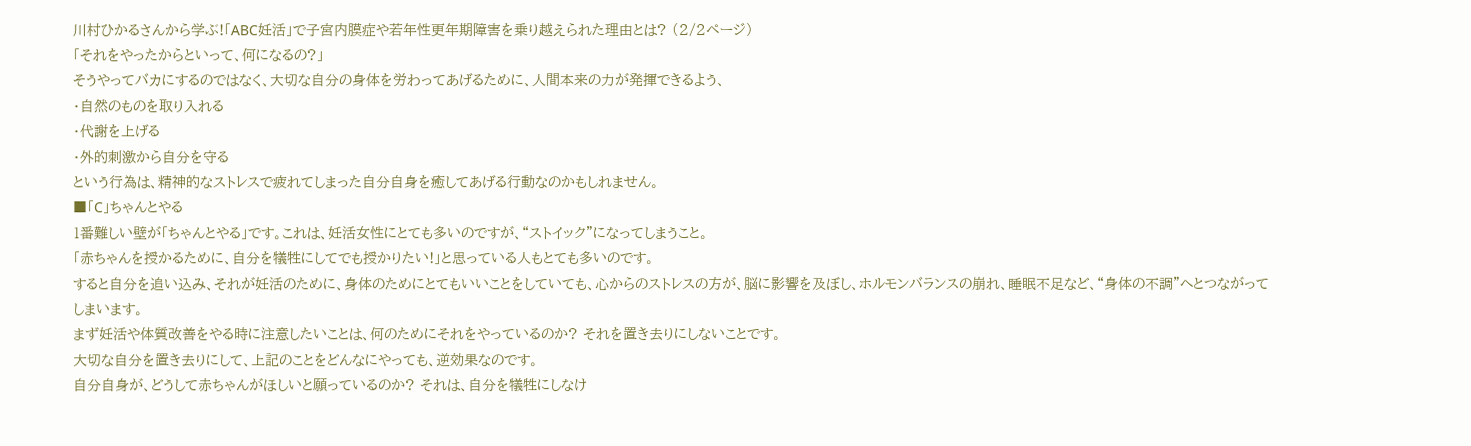川村ひかるさんから学ぶ!「ABC妊活」で子宮内膜症や若年性更年期障害を乗り越えられた理由とは? (2/2ページ)
「それをやったからといって、何になるの?」
そうやってバカにするのではなく、大切な自分の身体を労わってあげるために、人間本来の力が発揮できるよう、
・自然のものを取り入れる
・代謝を上げる
・外的刺激から自分を守る
という行為は、精神的なストレスで疲れてしまった自分自身を癒してあげる行動なのかもしれません。
■「C」ちゃんとやる
1番難しい壁が「ちゃんとやる」です。これは、妊活女性にとても多いのですが、“ストイック”になってしまうこと。
「赤ちゃんを授かるために、自分を犠牲にしてでも授かりたい!」と思っている人もとても多いのです。
すると自分を追い込み、それが妊活のために、身体のためにとてもいいことをしていても、心からのストレスの方が、脳に影響を及ぼし、ホルモンバランスの崩れ、睡眠不足など、“身体の不調”へとつながってしまいます。
まず妊活や体質改善をやる時に注意したいことは、何のためにそれをやっているのか? それを置き去りにしないことです。
大切な自分を置き去りにして、上記のことをどんなにやっても、逆効果なのです。
自分自身が、どうして赤ちゃんがほしいと願っているのか? それは、自分を犠牲にしなけ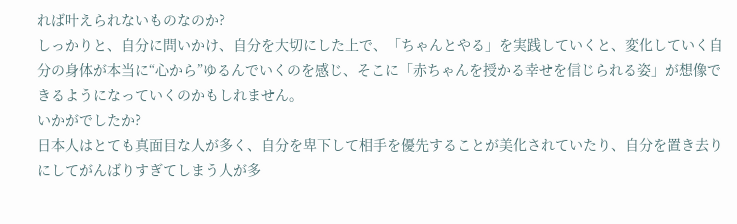れば叶えられないものなのか?
しっかりと、自分に問いかけ、自分を大切にした上で、「ちゃんとやる」を実践していくと、変化していく自分の身体が本当に“心から”ゆるんでいくのを感じ、そこに「赤ちゃんを授かる幸せを信じられる姿」が想像できるようになっていくのかもしれません。
いかがでしたか?
日本人はとても真面目な人が多く、自分を卑下して相手を優先することが美化されていたり、自分を置き去りにしてがんばりすぎてしまう人が多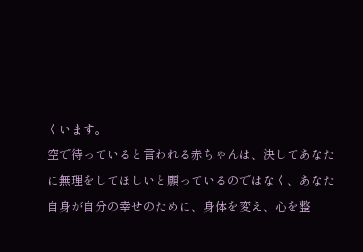くいます。
空で待っていると言われる赤ちゃんは、決してあなたに無理をしてほしいと願っているのではなく、あなた自身が自分の幸せのために、身体を変え、心を整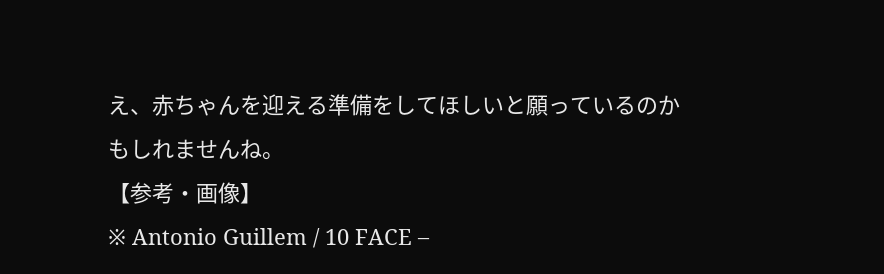え、赤ちゃんを迎える準備をしてほしいと願っているのかもしれませんね。
【参考・画像】
※ Antonio Guillem / 10 FACE –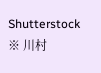Shutterstock
※ 川村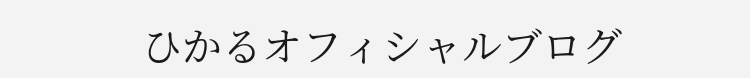ひかるオフィシャルブログ